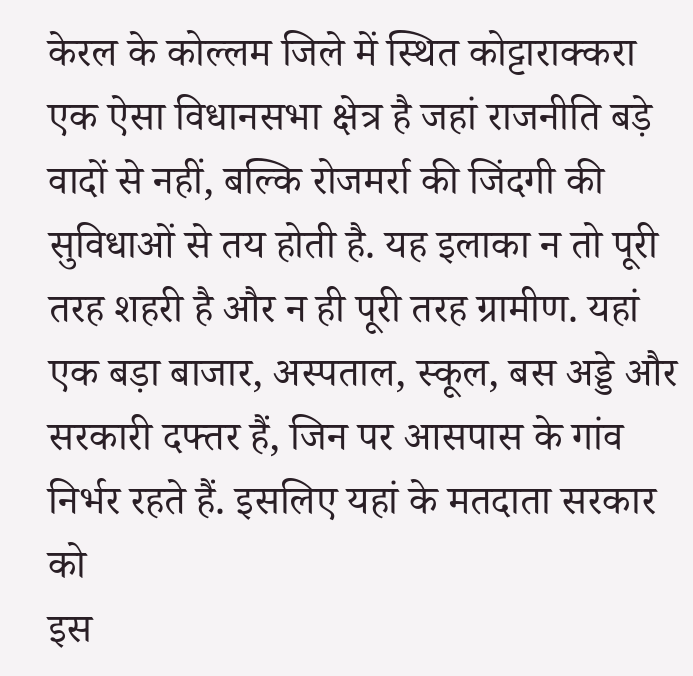केरल के कोल्लम जिले में स्थित कोट्टाराक्करा एक ऐसा विधानसभा क्षेत्र है जहां राजनीति बड़े वादों से नहीं, बल्कि रोजमर्रा की जिंदगी की सुविधाओं से तय होती है. यह इलाका न तो पूरी तरह शहरी है और न ही पूरी तरह ग्रामीण. यहां एक बड़ा बाजार, अस्पताल, स्कूल, बस अड्डे और सरकारी दफ्तर हैं, जिन पर आसपास के गांव निर्भर रहते हैं. इसलिए यहां के मतदाता सरकार को
इस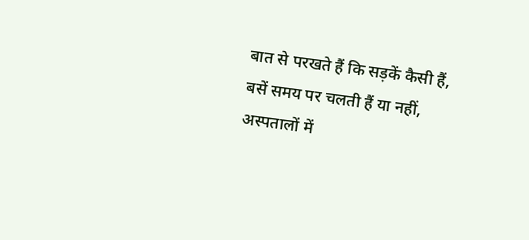बात से परखते हैं कि सड़कें कैसी हैं, बसें समय पर चलती हैं या नहीं, अस्पतालों में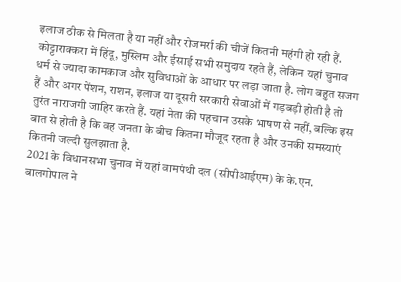इलाज ठीक से मिलता है या नहीं और रोजमर्रा की चीजें कितनी महंगी हो रही हैं.
कोट्टाराक्करा में हिंदू, मुस्लिम और ईसाई सभी समुदाय रहते हैं, लेकिन यहां चुनाव धर्म से ज्यादा कामकाज और सुविधाओं के आधार पर लड़ा जाता है. लोग बहुत सजग हैं और अगर पेंशन, राशन, इलाज या दूसरी सरकारी सेवाओं में गड़बड़ी होती है तो तुरंत नाराजगी जाहिर करते हैं. यहां नेता की पहचान उसके भाषण से नहीं, बल्कि इस बात से होती है कि वह जनता के बीच कितना मौजूद रहता है और उनकी समस्याएं कितनी जल्दी सुलझाता है.
2021 के विधानसभा चुनाव में यहां वामपंथी दल (सीपीआईएम) के के.एन. बालगोपाल ने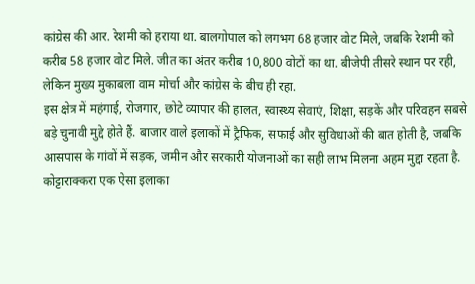कांग्रेस की आर. रेशमी को हराया था. बालगोपाल को लगभग 68 हजार वोट मिले, जबकि रेशमी को करीब 58 हजार वोट मिले. जीत का अंतर करीब 10,800 वोटों का था. बीजेपी तीसरे स्थान पर रही, लेकिन मुख्य मुकाबला वाम मोर्चा और कांग्रेस के बीच ही रहा.
इस क्षेत्र में महंगाई, रोजगार, छोटे व्यापार की हालत, स्वास्थ्य सेवाएं, शिक्षा, सड़कें और परिवहन सबसे बड़े चुनावी मुद्दे होते हैं. बाजार वाले इलाकों में ट्रैफिक, सफाई और सुविधाओं की बात होती है, जबकि आसपास के गांवों में सड़क, जमीन और सरकारी योजनाओं का सही लाभ मिलना अहम मुद्दा रहता है.
कोट्टाराक्करा एक ऐसा इलाका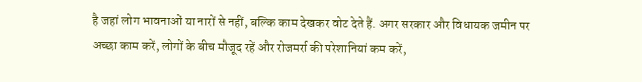है जहां लोग भावनाओं या नारों से नहीं, बल्कि काम देखकर वोट देते हैं. अगर सरकार और विधायक जमीन पर अच्छा काम करें, लोगों के बीच मौजूद रहें और रोजमर्रा की परेशानियां कम करें,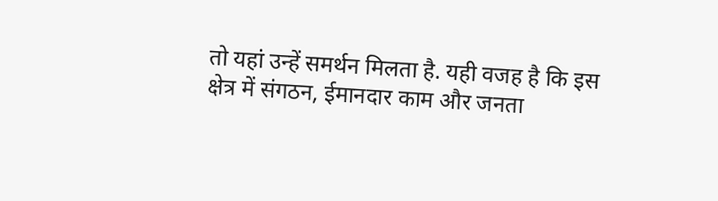तो यहां उन्हें समर्थन मिलता है. यही वजह है कि इस क्षेत्र में संगठन, ईमानदार काम और जनता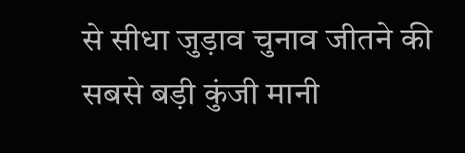से सीधा जुड़ाव चुनाव जीतने की सबसे बड़ी कुंजी मानी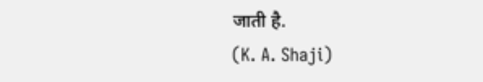जाती है.
(K. A. Shaji)